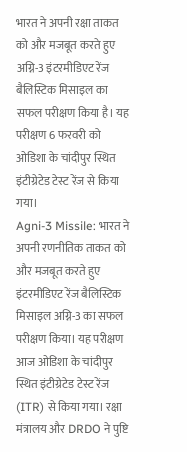भारत ने अपनी रक्षा ताकत को और मजबूत करते हुए अग्नि-3 इंटरमीडिएट रेंज बैलिस्टिक मिसाइल का सफल परीक्षण किया है। यह परीक्षण 6 फरवरी को ओडिशा के चांदीपुर स्थित इंटीग्रेटेड टेस्ट रेंज से किया गया।
Agni-3 Missile: भारत ने अपनी रणनीतिक ताकत को और मजबूत करते हुए इंटरमीडिएट रेंज बैलिस्टिक मिसाइल अग्नि-3 का सफल परीक्षण किया। यह परीक्षण आज ओडिशा के चांदीपुर स्थित इंटीग्रेटेड टेस्ट रेंज (ITR) से किया गया। रक्षा मंत्रालय और DRDO ने पुष्टि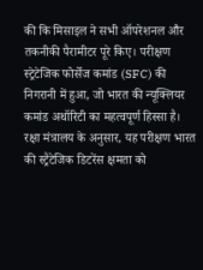की कि मिसाइल ने सभी ऑपरेशनल और तकनीकी पैरामीटर पूरे किए। परीक्षण स्ट्रेटेजिक फोर्सेज कमांड (SFC) की निगरानी में हुआ, जो भारत की न्यूक्लियर कमांड अथॉरिटी का महत्वपूर्ण हिस्सा है।
रक्षा मंत्रालय के अनुसार, यह परीक्षण भारत की स्ट्रैटेजिक डिटरेंस क्षमता को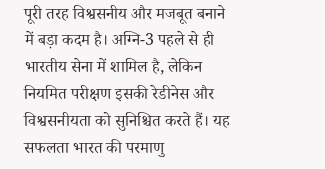पूरी तरह विश्वसनीय और मजबूत बनाने में बड़ा कदम है। अग्नि-3 पहले से ही भारतीय सेना में शामिल है, लेकिन नियमित परीक्षण इसकी रेडीनेस और विश्वसनीयता को सुनिश्चित करते हैं। यह सफलता भारत की परमाणु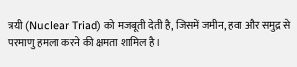त्रयी (Nuclear Triad) को मजबूती देती है, जिसमें जमीन, हवा और समुद्र से परमाणु हमला करने की क्षमता शामिल है।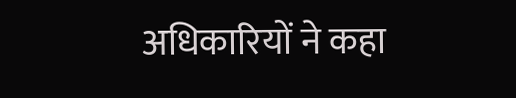अधिकारियों ने कहा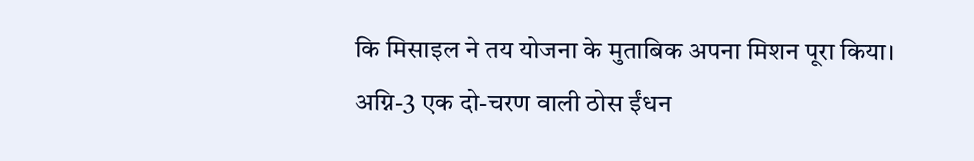कि मिसाइल ने तय योजना के मुताबिक अपना मिशन पूरा किया।
अग्नि-3 एक दो-चरण वाली ठोस ईंधन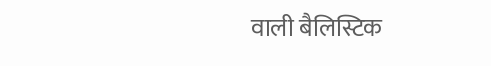वाली बैलिस्टिक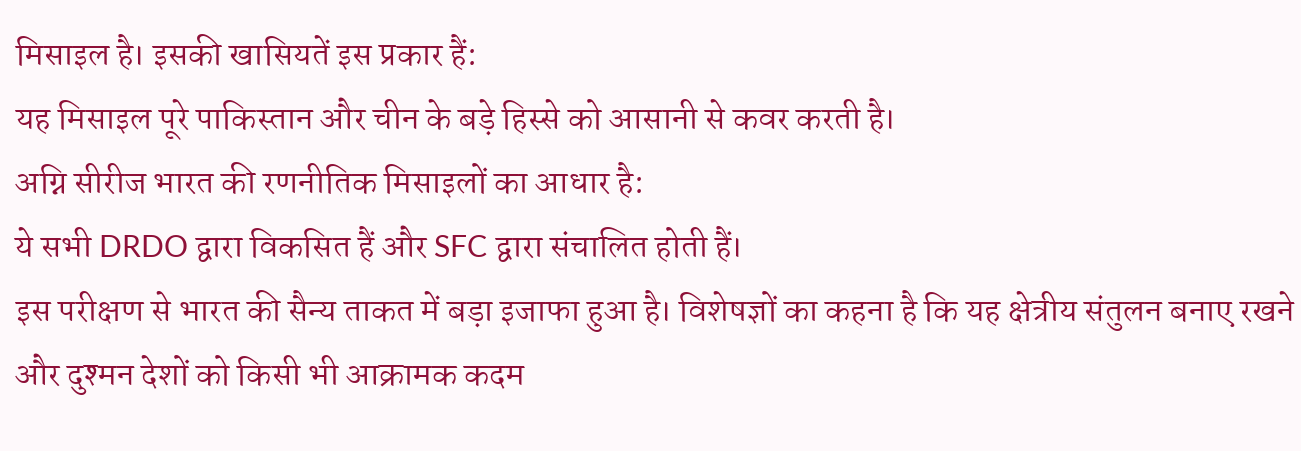मिसाइल है। इसकी खासियतें इस प्रकार हैं:
यह मिसाइल पूरे पाकिस्तान और चीन के बड़े हिस्से को आसानी से कवर करती है।
अग्नि सीरीज भारत की रणनीतिक मिसाइलों का आधार है:
ये सभी DRDO द्वारा विकसित हैं और SFC द्वारा संचालित होती हैं।
इस परीक्षण से भारत की सैन्य ताकत में बड़ा इजाफा हुआ है। विशेषज्ञों का कहना है कि यह क्षेत्रीय संतुलन बनाए रखने और दुश्मन देशों को किसी भी आक्रामक कदम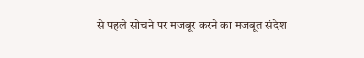से पहले सोचने पर मजबूर करने का मजबूत संदेश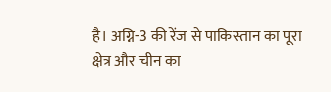है। अग्नि-3 की रेंज से पाकिस्तान का पूरा क्षेत्र और चीन का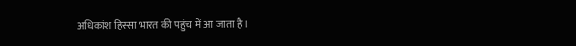अधिकांश हिस्सा भारत की पहुंच में आ जाता है।